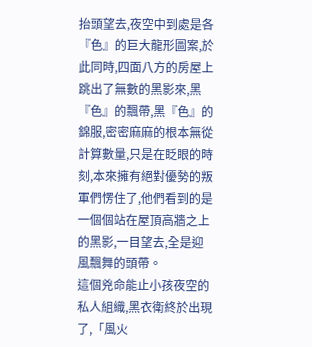抬頭望去,夜空中到處是各『色』的巨大龍形圖案,於此同時,四面八方的房屋上跳出了無數的黑影來,黑『色』的飄帶,黑『色』的錦服,密密麻麻的根本無從計算數量,只是在眨眼的時刻,本來擁有絕對優勢的叛軍們愣住了,他們看到的是一個個站在屋頂高牆之上的黑影,一目望去,全是迎風飄舞的頭帶。
這個兇命能止小孩夜空的私人組織,黑衣衛終於出現了,「風火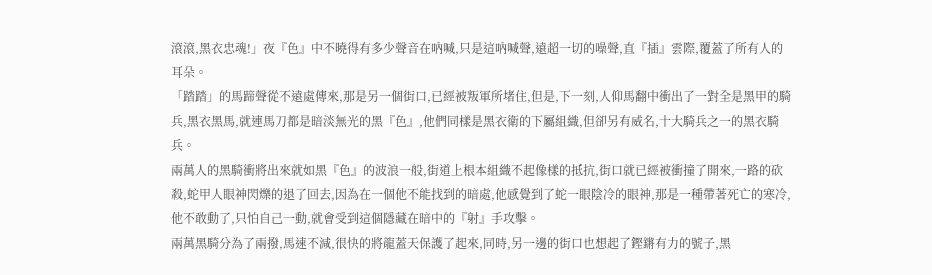滾滾,黑衣忠魂!」夜『色』中不曉得有多少聲音在吶喊,只是這吶喊聲,遠超一切的噪聲,直『插』雲際,覆蓋了所有人的耳朵。
「踏踏」的馬蹄聲從不遠處傳來,那是另一個街口,已經被叛軍所堵住,但是,下一刻,人仰馬翻中衝出了一對全是黑甲的騎兵,黑衣黑馬,就連馬刀都是暗淡無光的黑『色』,他們同樣是黑衣衛的下屬組織,但卻另有威名,十大騎兵之一的黑衣騎兵。
兩萬人的黑騎衝將出來就如黑『色』的波浪一般,街道上根本組織不起像樣的抵抗,街口就已經被衝撞了開來,一路的砍殺,蛇甲人眼神閃爍的退了回去,因為在一個他不能找到的暗處,他感覺到了蛇一眼陰冷的眼神,那是一種帶著死亡的寒冷,他不敢動了,只怕自己一動,就會受到這個隱藏在暗中的『射』手攻擊。
兩萬黑騎分為了兩撥,馬速不減,很快的將龍蓋天保護了起來,同時,另一邊的街口也想起了鏗鏘有力的號子,黑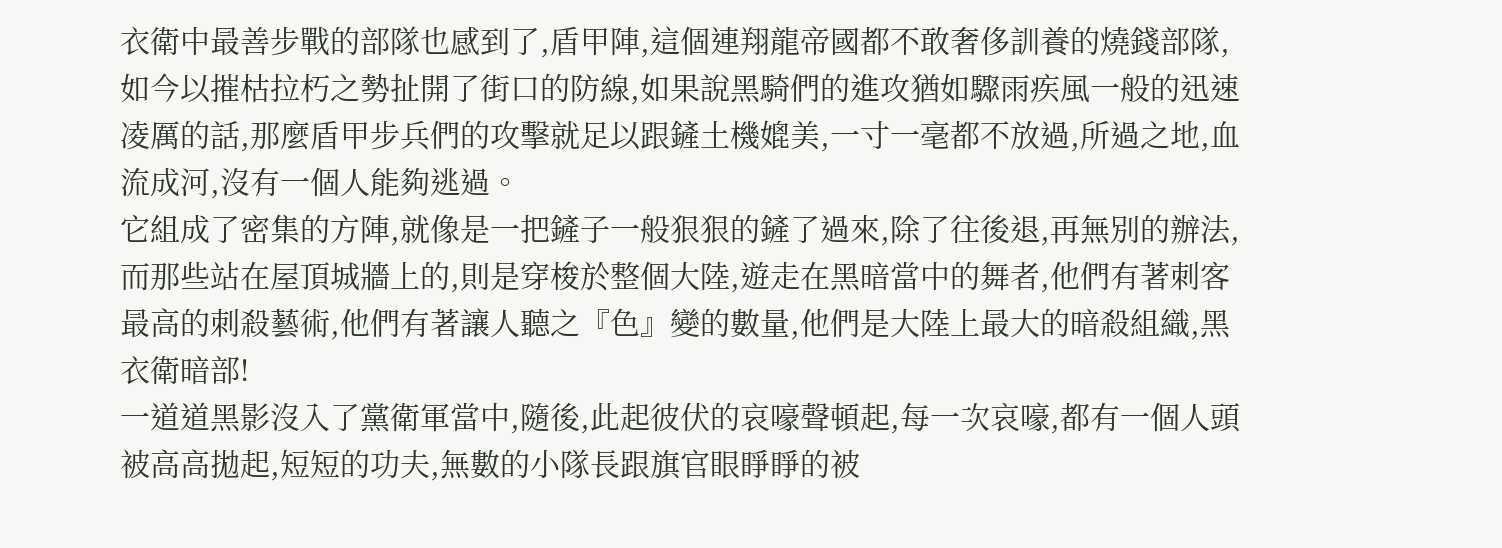衣衛中最善步戰的部隊也感到了,盾甲陣,這個連翔龍帝國都不敢奢侈訓養的燒錢部隊,如今以摧枯拉朽之勢扯開了街口的防線,如果說黑騎們的進攻猶如驟雨疾風一般的迅速凌厲的話,那麼盾甲步兵們的攻擊就足以跟鏟土機媲美,一寸一毫都不放過,所過之地,血流成河,沒有一個人能夠逃過。
它組成了密集的方陣,就像是一把鏟子一般狠狠的鏟了過來,除了往後退,再無別的辦法,而那些站在屋頂城牆上的,則是穿梭於整個大陸,遊走在黑暗當中的舞者,他們有著刺客最高的刺殺藝術,他們有著讓人聽之『色』變的數量,他們是大陸上最大的暗殺組織,黑衣衛暗部!
一道道黑影沒入了黨衛軍當中,隨後,此起彼伏的哀嚎聲頓起,每一次哀嚎,都有一個人頭被高高拋起,短短的功夫,無數的小隊長跟旗官眼睜睜的被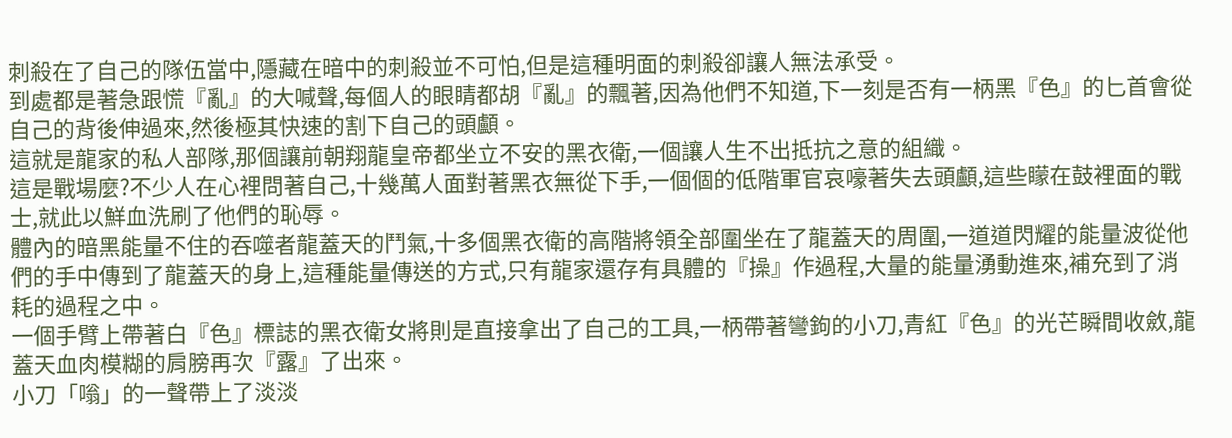刺殺在了自己的隊伍當中,隱藏在暗中的刺殺並不可怕,但是這種明面的刺殺卻讓人無法承受。
到處都是著急跟慌『亂』的大喊聲,每個人的眼睛都胡『亂』的飄著,因為他們不知道,下一刻是否有一柄黑『色』的匕首會從自己的背後伸過來,然後極其快速的割下自己的頭顱。
這就是龍家的私人部隊,那個讓前朝翔龍皇帝都坐立不安的黑衣衛,一個讓人生不出抵抗之意的組織。
這是戰場麼?不少人在心裡問著自己,十幾萬人面對著黑衣無從下手,一個個的低階軍官哀嚎著失去頭顱,這些矇在鼓裡面的戰士,就此以鮮血洗刷了他們的恥辱。
體內的暗黑能量不住的吞噬者龍蓋天的鬥氣,十多個黑衣衛的高階將領全部圍坐在了龍蓋天的周圍,一道道閃耀的能量波從他們的手中傳到了龍蓋天的身上,這種能量傳送的方式,只有龍家還存有具體的『操』作過程,大量的能量湧動進來,補充到了消耗的過程之中。
一個手臂上帶著白『色』標誌的黑衣衛女將則是直接拿出了自己的工具,一柄帶著彎鉤的小刀,青紅『色』的光芒瞬間收斂,龍蓋天血肉模糊的肩膀再次『露』了出來。
小刀「嗡」的一聲帶上了淡淡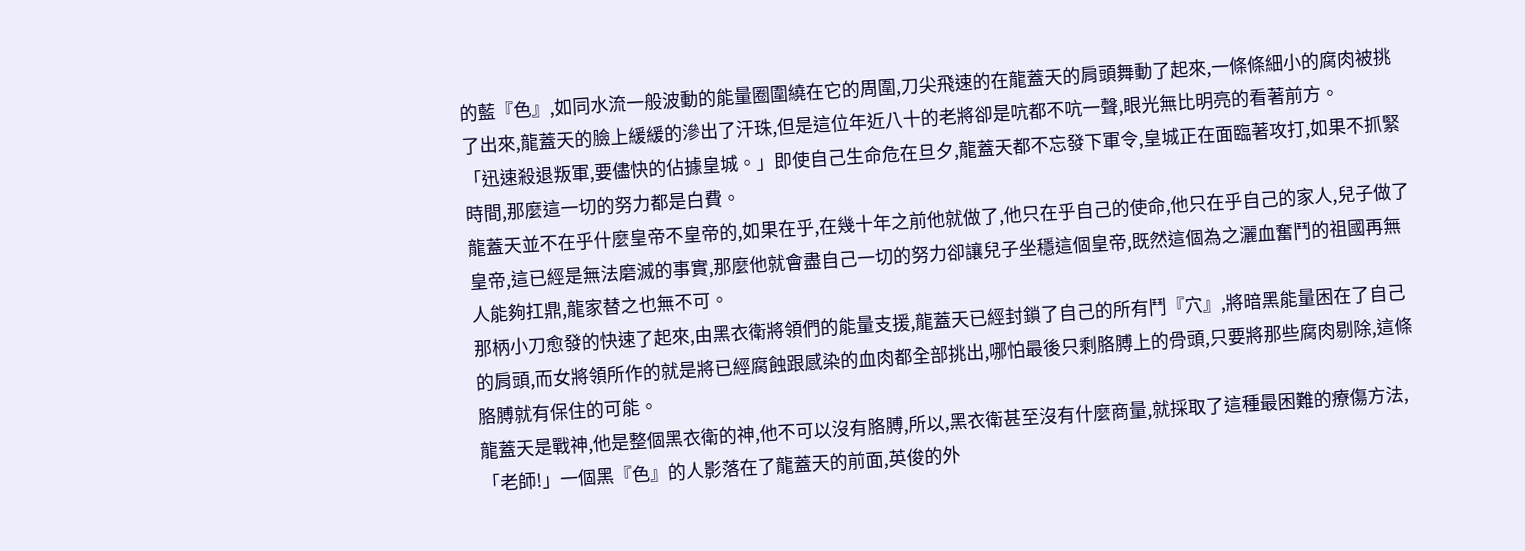的藍『色』,如同水流一般波動的能量圈圍繞在它的周圍,刀尖飛速的在龍蓋天的肩頭舞動了起來,一條條細小的腐肉被挑了出來,龍蓋天的臉上緩緩的滲出了汗珠,但是這位年近八十的老將卻是吭都不吭一聲,眼光無比明亮的看著前方。
「迅速殺退叛軍,要儘快的佔據皇城。」即使自己生命危在旦夕,龍蓋天都不忘發下軍令,皇城正在面臨著攻打,如果不抓緊時間,那麼這一切的努力都是白費。
龍蓋天並不在乎什麼皇帝不皇帝的,如果在乎,在幾十年之前他就做了,他只在乎自己的使命,他只在乎自己的家人,兒子做了皇帝,這已經是無法磨滅的事實,那麼他就會盡自己一切的努力卻讓兒子坐穩這個皇帝,既然這個為之灑血奮鬥的祖國再無人能夠扛鼎,龍家替之也無不可。
那柄小刀愈發的快速了起來,由黑衣衛將領們的能量支援,龍蓋天已經封鎖了自己的所有鬥『穴』,將暗黑能量困在了自己的肩頭,而女將領所作的就是將已經腐蝕跟感染的血肉都全部挑出,哪怕最後只剩胳膊上的骨頭,只要將那些腐肉剔除,這條胳膊就有保住的可能。
龍蓋天是戰神,他是整個黑衣衛的神,他不可以沒有胳膊,所以,黑衣衛甚至沒有什麼商量,就採取了這種最困難的療傷方法,「老師!」一個黑『色』的人影落在了龍蓋天的前面,英俊的外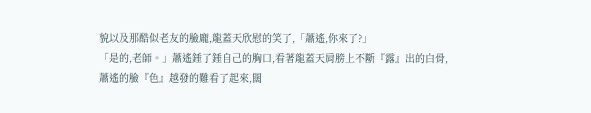貌以及那酷似老友的臉龐,龍蓋天欣慰的笑了,「蕭遙,你來了?」
「是的,老師。」蕭遙錘了錘自己的胸口,看著龍蓋天肩膀上不斷『露』出的白骨,蕭遙的臉『色』越發的難看了起來,闊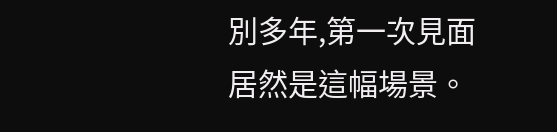別多年,第一次見面居然是這幅場景。